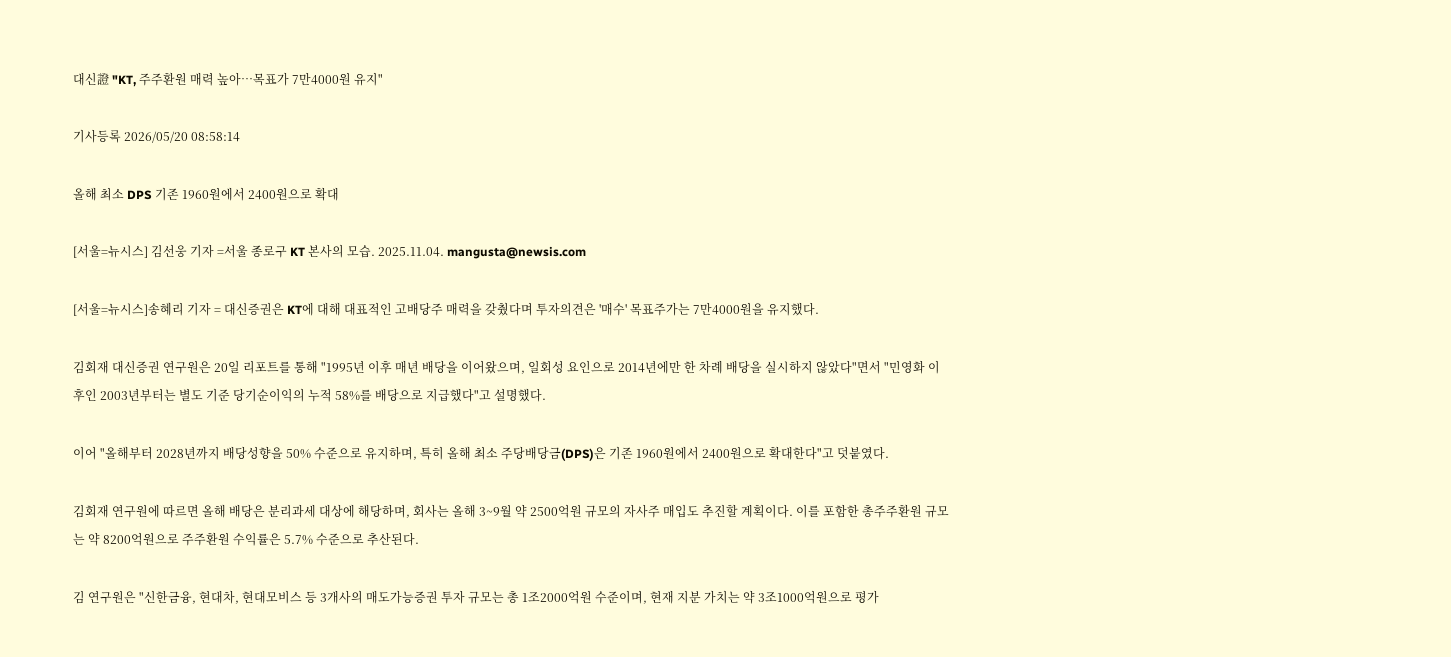대신證 "KT, 주주환원 매력 높아…목표가 7만4000원 유지"

기사등록 2026/05/20 08:58:14

올해 최소 DPS 기존 1960원에서 2400원으로 확대

[서울=뉴시스] 김선웅 기자 =서울 종로구 KT 본사의 모습. 2025.11.04. mangusta@newsis.com

[서울=뉴시스]송혜리 기자 = 대신증권은 KT에 대해 대표적인 고배당주 매력을 갖췄다며 투자의견은 '매수' 목표주가는 7만4000원을 유지했다.

김회재 대신증권 연구원은 20일 리포트를 통해 "1995년 이후 매년 배당을 이어왔으며, 일회성 요인으로 2014년에만 한 차례 배당을 실시하지 않았다"면서 "민영화 이후인 2003년부터는 별도 기준 당기순이익의 누적 58%를 배당으로 지급했다"고 설명했다.

이어 "올해부터 2028년까지 배당성향을 50% 수준으로 유지하며, 특히 올해 최소 주당배당금(DPS)은 기존 1960원에서 2400원으로 확대한다"고 덧붙였다.

김회재 연구원에 따르면 올해 배당은 분리과세 대상에 해당하며, 회사는 올해 3~9월 약 2500억원 규모의 자사주 매입도 추진할 계획이다. 이를 포함한 총주주환원 규모는 약 8200억원으로 주주환원 수익률은 5.7% 수준으로 추산된다.

김 연구원은 "신한금융, 현대차, 현대모비스 등 3개사의 매도가능증권 투자 규모는 총 1조2000억원 수준이며, 현재 지분 가치는 약 3조1000억원으로 평가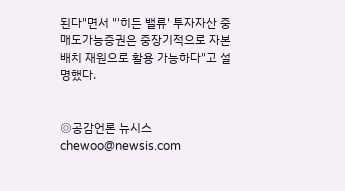된다"면서 "'히든 밸류' 투자자산 중 매도가능증권은 중장기적으로 자본배치 재원으로 활용 가능하다"고 설명했다.


◎공감언론 뉴시스 chewoo@newsis.com